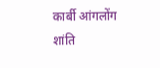कार्बी आंगलोंग शांति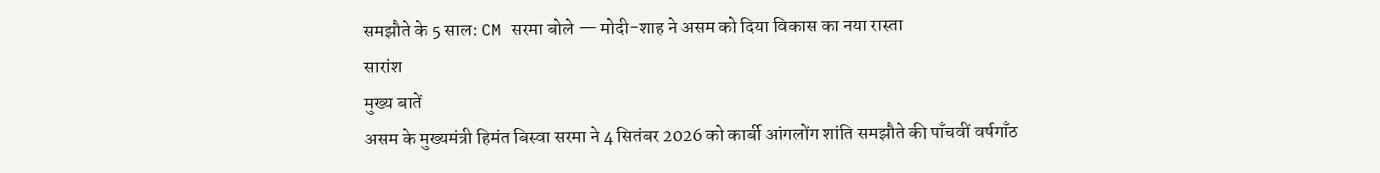समझौते के 5 साल: CM सरमा बोले — मोदी-शाह ने असम को दिया विकास का नया रास्ता
सारांश
मुख्य बातें
असम के मुख्यमंत्री हिमंत बिस्वा सरमा ने 4 सितंबर 2026 को कार्बी आंगलोंग शांति समझौते की पाँचवीं वर्षगाँठ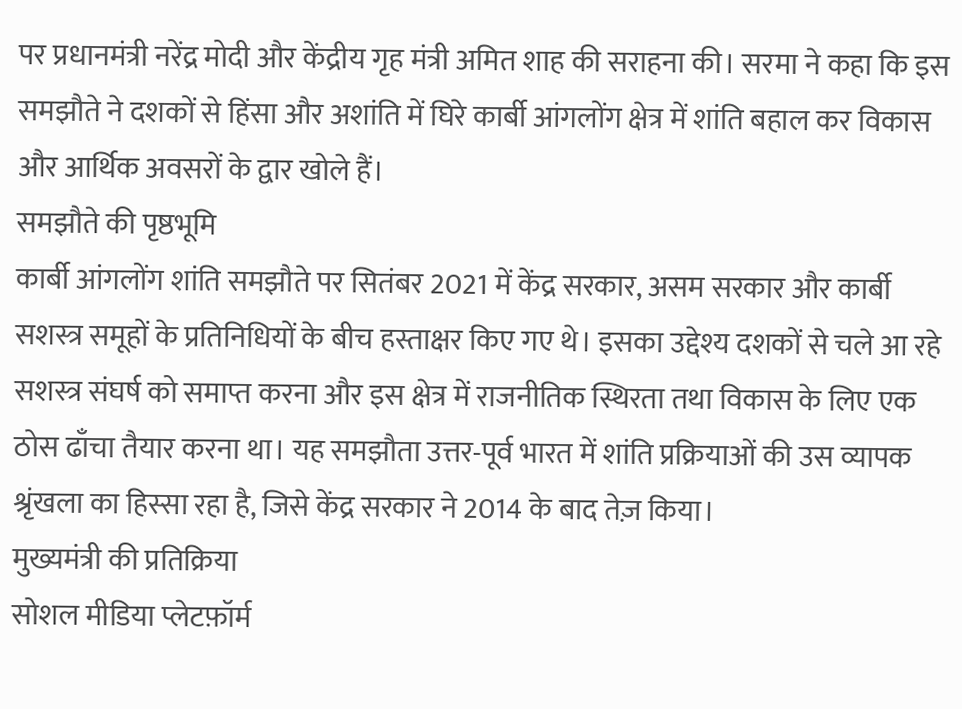पर प्रधानमंत्री नरेंद्र मोदी और केंद्रीय गृह मंत्री अमित शाह की सराहना की। सरमा ने कहा कि इस समझौते ने दशकों से हिंसा और अशांति में घिरे कार्बी आंगलोंग क्षेत्र में शांति बहाल कर विकास और आर्थिक अवसरों के द्वार खोले हैं।
समझौते की पृष्ठभूमि
कार्बी आंगलोंग शांति समझौते पर सितंबर 2021 में केंद्र सरकार, असम सरकार और कार्बी सशस्त्र समूहों के प्रतिनिधियों के बीच हस्ताक्षर किए गए थे। इसका उद्देश्य दशकों से चले आ रहे सशस्त्र संघर्ष को समाप्त करना और इस क्षेत्र में राजनीतिक स्थिरता तथा विकास के लिए एक ठोस ढाँचा तैयार करना था। यह समझौता उत्तर-पूर्व भारत में शांति प्रक्रियाओं की उस व्यापक श्रृंखला का हिस्सा रहा है, जिसे केंद्र सरकार ने 2014 के बाद तेज़ किया।
मुख्यमंत्री की प्रतिक्रिया
सोशल मीडिया प्लेटफ़ॉर्म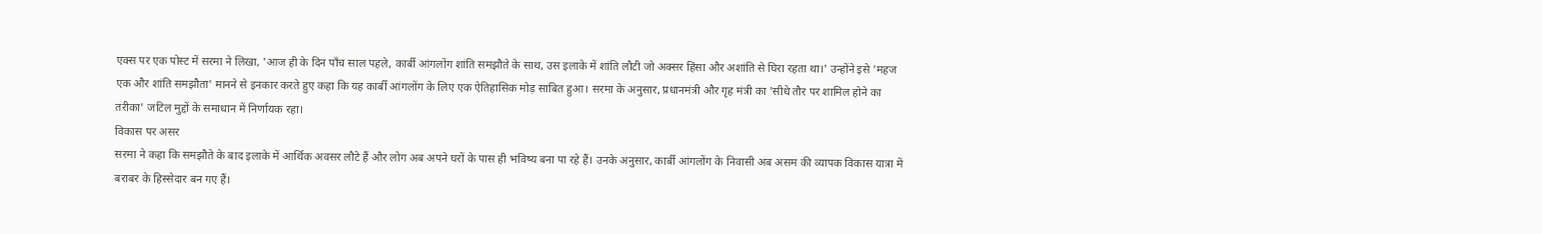एक्स पर एक पोस्ट में सरमा ने लिखा, 'आज ही के दिन पाँच साल पहले, कार्बी आंगलोंग शांति समझौते के साथ, उस इलाके में शांति लौटी जो अक्सर हिंसा और अशांति से घिरा रहता था।' उन्होंने इसे 'महज एक और शांति समझौता' मानने से इनकार करते हुए कहा कि यह कार्बी आंगलोंग के लिए एक ऐतिहासिक मोड़ साबित हुआ। सरमा के अनुसार, प्रधानमंत्री और गृह मंत्री का 'सीधे तौर पर शामिल होने का तरीका' जटिल मुद्दों के समाधान में निर्णायक रहा।
विकास पर असर
सरमा ने कहा कि समझौते के बाद इलाके में आर्थिक अवसर लौटे हैं और लोग अब अपने घरों के पास ही भविष्य बना पा रहे हैं। उनके अनुसार, कार्बी आंगलोंग के निवासी अब असम की व्यापक विकास यात्रा में बराबर के हिस्सेदार बन गए हैं।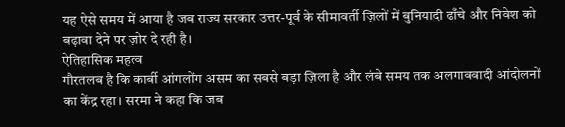यह ऐसे समय में आया है जब राज्य सरकार उत्तर-पूर्व के सीमावर्ती ज़िलों में बुनियादी ढाँचे और निवेश को बढ़ावा देने पर ज़ोर दे रही है।
ऐतिहासिक महत्व
गौरतलब है कि कार्बी आंगलोंग असम का सबसे बड़ा ज़िला है और लंबे समय तक अलगाववादी आंदोलनों का केंद्र रहा। सरमा ने कहा कि जब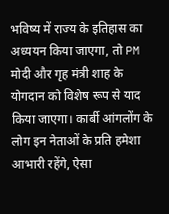भविष्य में राज्य के इतिहास का अध्ययन किया जाएगा, तो PM मोदी और गृह मंत्री शाह के योगदान को विशेष रूप से याद किया जाएगा। कार्बी आंगलोंग के लोग इन नेताओं के प्रति हमेशा आभारी रहेंगे, ऐसा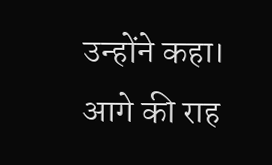उन्होंने कहा।
आगे की राह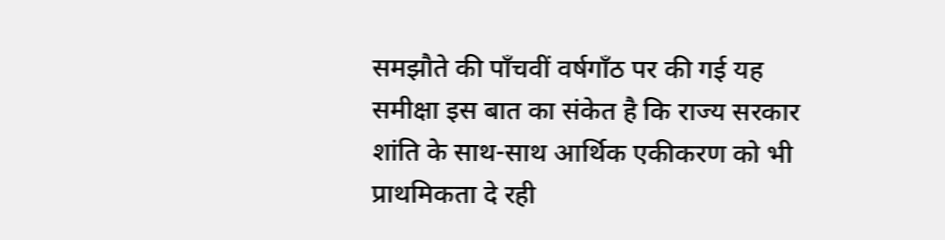समझौते की पाँचवीं वर्षगाँठ पर की गई यह समीक्षा इस बात का संकेत है कि राज्य सरकार शांति के साथ-साथ आर्थिक एकीकरण को भी प्राथमिकता दे रही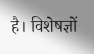है। विशेषज्ञों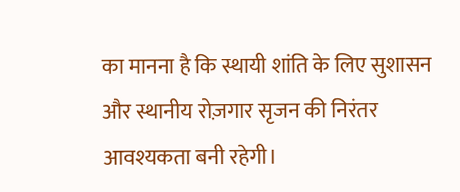का मानना है कि स्थायी शांति के लिए सुशासन और स्थानीय रोज़गार सृजन की निरंतर आवश्यकता बनी रहेगी।